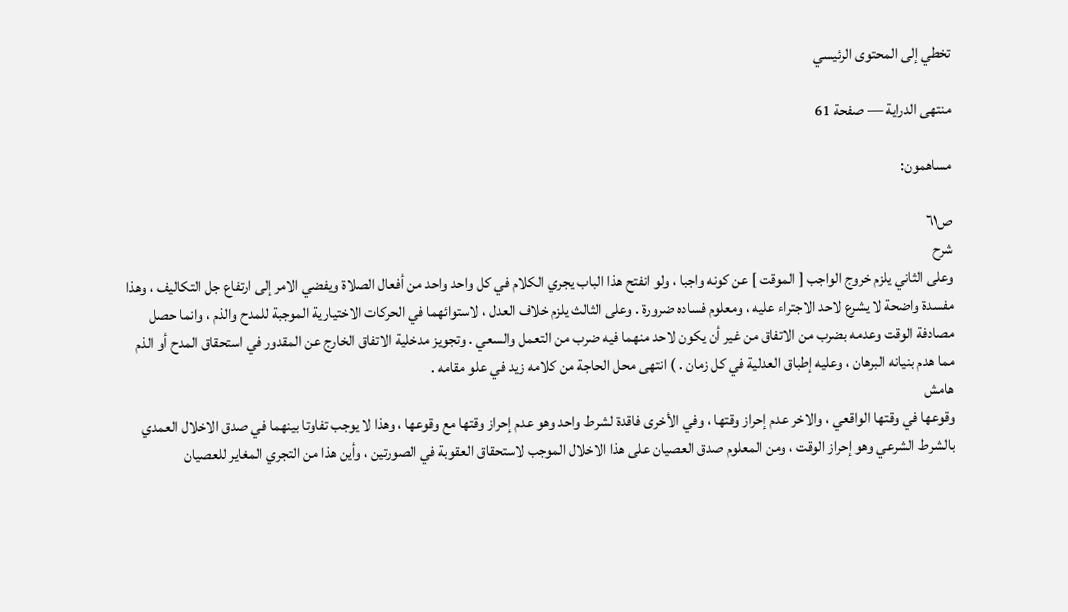تخطي إلى المحتوى الرئيسي

منتهى الدراية — صفحة 61

مساهمون:

ص٦١
شرح
وعلى الثاني يلزم خروج الواجب [ الموقت ] عن كونه واجبا ، ولو انفتح هذا الباب يجري الكلام في كل واحد واحد من أفعال الصلاة ويفضي الامر إلى ارتفاع جل التكاليف ، وهذا مفسدة واضحة لا يشرع لاحد الاجتراء عليه ، ومعلوم فساده ضرورة . وعلى الثالث يلزم خلاف العدل ، لاستوائهما في الحركات الاختيارية الموجبة للمدح والذم ، وانما حصل مصادفة الوقت وعدمه بضرب من الاتفاق من غير أن يكون لاحد منهما فيه ضرب من التعمل والسعي . وتجويز مدخلية الاتفاق الخارج عن المقدور في استحقاق المدح أو الذم مما هدم بنيانه البرهان ، وعليه إطباق العدلية في كل زمان . ) انتهى محل الحاجة من كلامه زيد في علو مقامه .
هامش
وقوعها في وقتها الواقعي ، والاخر عدم إحراز وقتها ، وفي الأخرى فاقدة لشرط واحد وهو عدم إحراز وقتها مع وقوعها ، وهذا لا يوجب تفاوتا بينهما في صدق الاخلال العمدي بالشرط الشرعي وهو إحراز الوقت ، ومن المعلوم صدق العصيان على هذا الاخلال الموجب لاستحقاق العقوبة في الصورتين ، وأين هذا من التجري المغاير للعصيان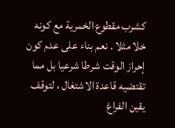كشرب مقطوع الخمرية مع كونه خلا مثلا . نعم بناء على عدم كون إحراز الوقت شرطا شرعيا بل مما تقتضيه قاعدة الاشتغال ، لتوقف يقين الفراغ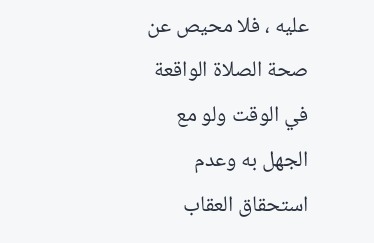عليه ، فلا محيص عن صحة الصلاة الواقعة في الوقت ولو مع الجهل به وعدم استحقاق العقاب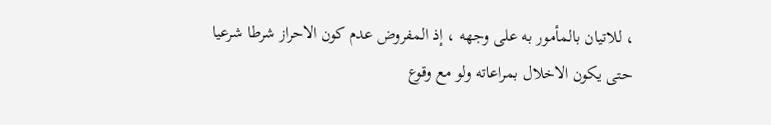، للاتيان بالمأمور به على وجهه ، إذ المفروض عدم كون الاحراز شرطا شرعيا حتى يكون الاخلال بمراعاته ولو مع وقوع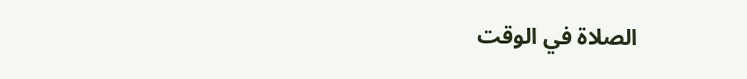الصلاة في الوقت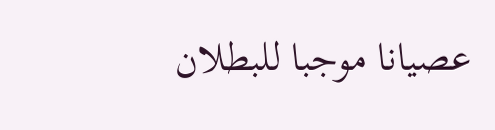عصيانا موجبا للبطلان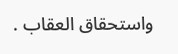واستحقاق العقاب .